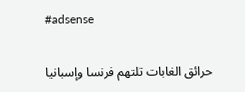#adsense

حرائق الغابات تلتهم فرنسا وإسبانيا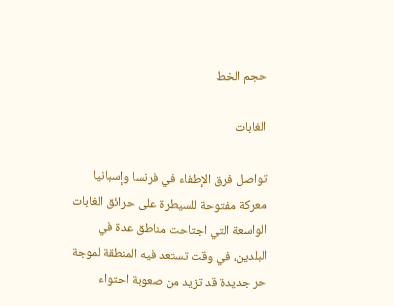حجم الخط

الغابات

تواصل فرق الإطفاء في فرنسا وإسبانيا معركة مفتوحة للسيطرة على حرائق الغابات الواسعة التي اجتاحت مناطق عدة في البلدين، في وقت تستعد فيه المنطقة لموجة حر جديدة قد تزيد من صعوبة احتواء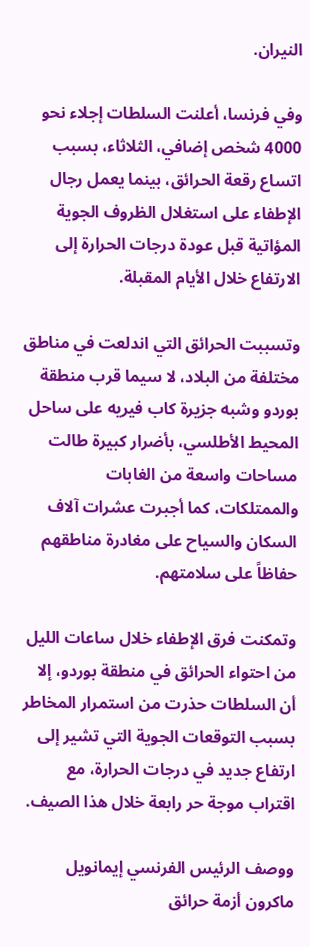النيران.

وفي فرنسا، أعلنت السلطات إجلاء نحو 4000 شخص إضافي، الثلاثاء، بسبب اتساع رقعة الحرائق، بينما يعمل رجال الإطفاء على استغلال الظروف الجوية المؤاتية قبل عودة درجات الحرارة إلى الارتفاع خلال الأيام المقبلة.

وتسببت الحرائق التي اندلعت في مناطق مختلفة من البلاد، لا سيما قرب منطقة بوردو وشبه جزيرة كاب فيريه على ساحل المحيط الأطلسي، بأضرار كبيرة طالت مساحات واسعة من الغابات والممتلكات، كما أجبرت عشرات آلاف السكان والسياح على مغادرة مناطقهم حفاظاً على سلامتهم.

وتمكنت فرق الإطفاء خلال ساعات الليل من احتواء الحرائق في منطقة بوردو، إلا أن السلطات حذرت من استمرار المخاطر بسبب التوقعات الجوية التي تشير إلى ارتفاع جديد في درجات الحرارة، مع اقتراب موجة حر رابعة خلال هذا الصيف.

ووصف الرئيس الفرنسي إيمانويل ماكرون أزمة حرائق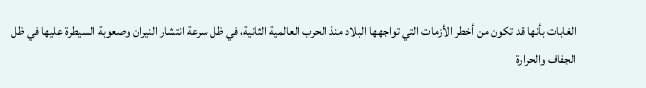الغابات بأنها قد تكون من أخطر الأزمات التي تواجهها البلاد منذ الحرب العالمية الثانية، في ظل سرعة انتشار النيران وصعوبة السيطرة عليها في ظل الجفاف والحرارة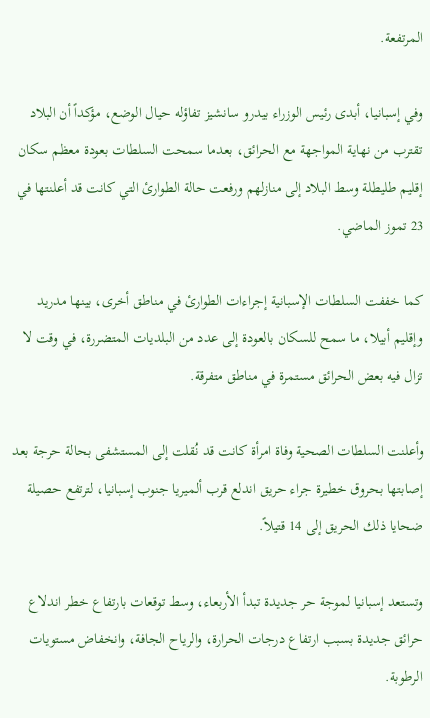المرتفعة.

وفي إسبانيا، أبدى رئيس الوزراء بيدرو سانشيز تفاؤله حيال الوضع، مؤكداً أن البلاد تقترب من نهاية المواجهة مع الحرائق، بعدما سمحت السلطات بعودة معظم سكان إقليم طليطلة وسط البلاد إلى منازلهم ورفعت حالة الطوارئ التي كانت قد أعلنتها في 23 تموز الماضي.

كما خففت السلطات الإسبانية إجراءات الطوارئ في مناطق أخرى، بينها مدريد وإقليم أبيلا، ما سمح للسكان بالعودة إلى عدد من البلديات المتضررة، في وقت لا تزال فيه بعض الحرائق مستمرة في مناطق متفرقة.

وأعلنت السلطات الصحية وفاة امرأة كانت قد نُقلت إلى المستشفى بحالة حرجة بعد إصابتها بحروق خطيرة جراء حريق اندلع قرب ألميريا جنوب إسبانيا، لترتفع حصيلة ضحايا ذلك الحريق إلى 14 قتيلاً.

وتستعد إسبانيا لموجة حر جديدة تبدأ الأربعاء، وسط توقعات بارتفاع خطر اندلاع حرائق جديدة بسبب ارتفاع درجات الحرارة، والرياح الجافة، وانخفاض مستويات الرطوبة.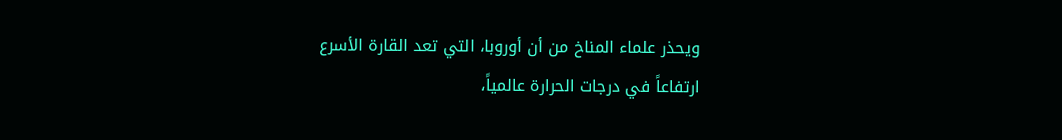ويحذر علماء المناخ من أن أوروبا، التي تعد القارة الأسرع ارتفاعاً في درجات الحرارة عالمياً،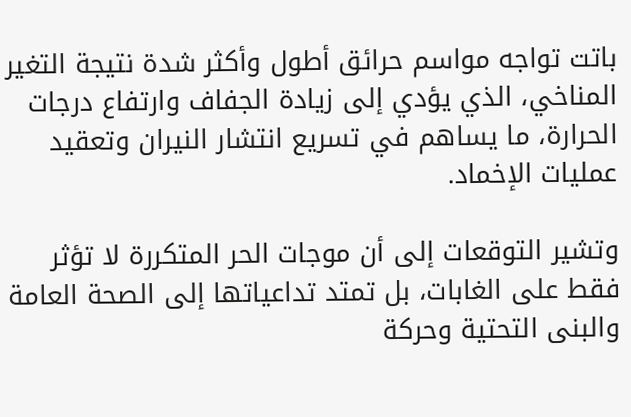باتت تواجه مواسم حرائق أطول وأكثر شدة نتيجة التغير المناخي، الذي يؤدي إلى زيادة الجفاف وارتفاع درجات الحرارة، ما يساهم في تسريع انتشار النيران وتعقيد عمليات الإخماد.

وتشير التوقعات إلى أن موجات الحر المتكررة لا تؤثر فقط على الغابات، بل تمتد تداعياتها إلى الصحة العامة والبنى التحتية وحركة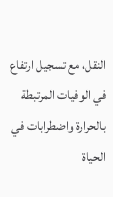النقل، مع تسجيل ارتفاع في الوفيات المرتبطة بالحرارة واضطرابات في الحياة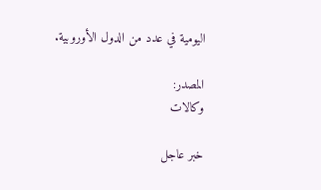اليومية في عدد من الدول الأوروبية.

المصدر:
وكالات

خبر عاجل